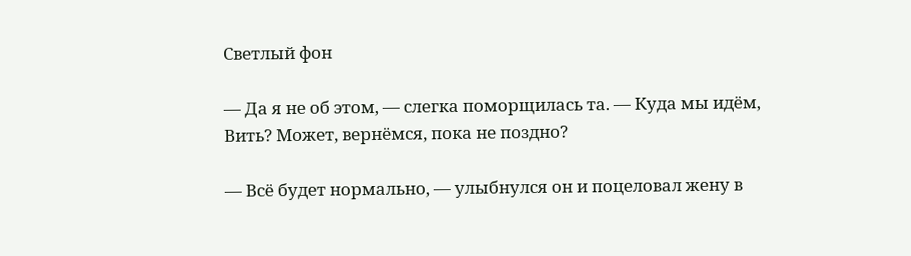Светлый фон

— Да я не об этом, — слегка поморщилась та. — Куда мы идём, Вить? Может, вернёмся, пока не поздно?

— Всё будет нормально, — улыбнулся он и поцеловал жену в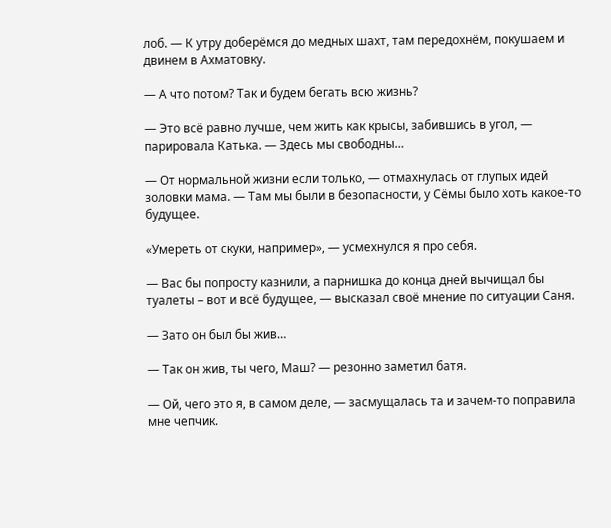лоб. — К утру доберёмся до медных шахт, там передохнём, покушаем и двинем в Ахматовку.

— А что потом? Так и будем бегать всю жизнь?

— Это всё равно лучше, чем жить как крысы, забившись в угол, — парировала Катька. — Здесь мы свободны…

— От нормальной жизни если только, — отмахнулась от глупых идей золовки мама. — Там мы были в безопасности, у Сёмы было хоть какое-то будущее.

«Умереть от скуки, например», — усмехнулся я про себя.

— Вас бы попросту казнили, а парнишка до конца дней вычищал бы туалеты – вот и всё будущее, — высказал своё мнение по ситуации Саня.

— Зато он был бы жив…

— Так он жив, ты чего, Маш? — резонно заметил батя.

— Ой, чего это я, в самом деле, — засмущалась та и зачем-то поправила мне чепчик.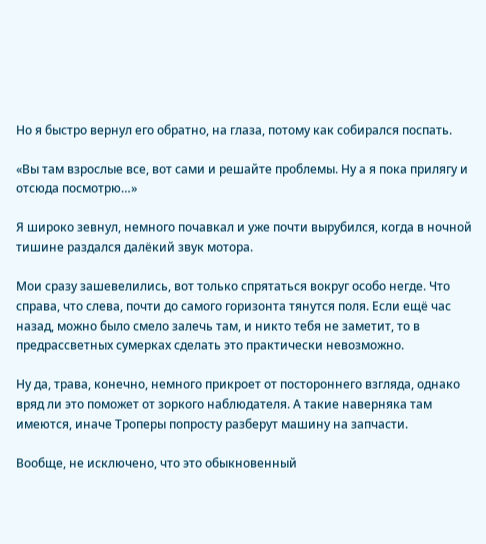Но я быстро вернул его обратно, на глаза, потому как собирался поспать.

«Вы там взрослые все, вот сами и решайте проблемы. Ну а я пока прилягу и отсюда посмотрю…»

Я широко зевнул, немного почавкал и уже почти вырубился, когда в ночной тишине раздался далёкий звук мотора.

Мои сразу зашевелились, вот только спрятаться вокруг особо негде. Что справа, что слева, почти до самого горизонта тянутся поля. Если ещё час назад, можно было смело залечь там, и никто тебя не заметит, то в предрассветных сумерках сделать это практически невозможно.

Ну да, трава, конечно, немного прикроет от постороннего взгляда, однако вряд ли это поможет от зоркого наблюдателя. А такие наверняка там имеются, иначе Троперы попросту разберут машину на запчасти.

Вообще, не исключено, что это обыкновенный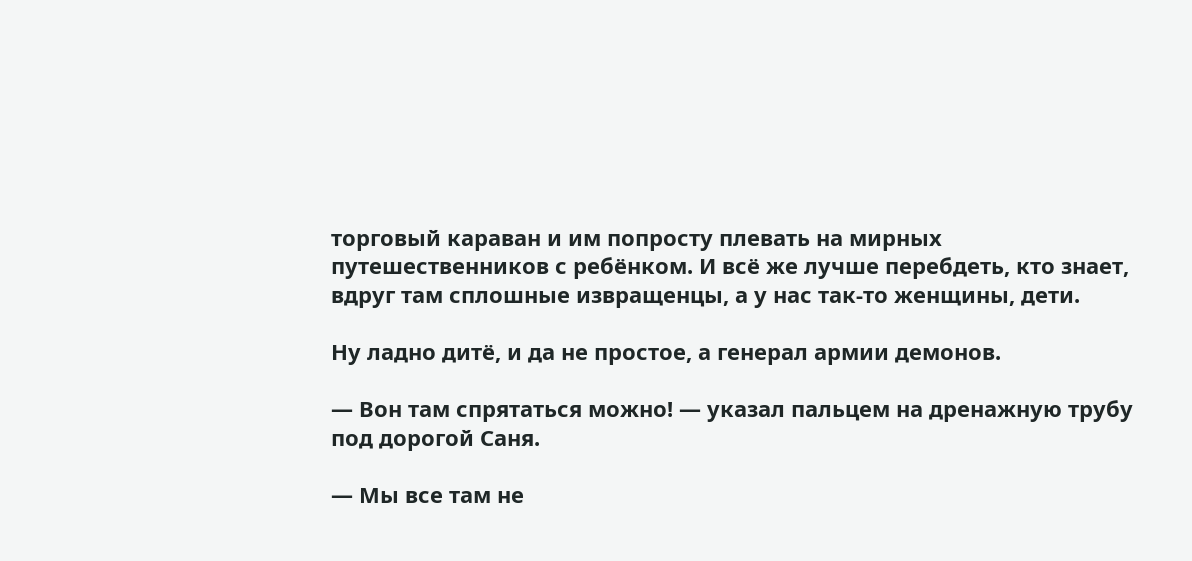торговый караван и им попросту плевать на мирных путешественников с ребёнком. И всё же лучше перебдеть, кто знает, вдруг там сплошные извращенцы, а у нас так-то женщины, дети.

Ну ладно дитё, и да не простое, а генерал армии демонов.

— Вон там спрятаться можно! — указал пальцем на дренажную трубу под дорогой Саня.

— Мы все там не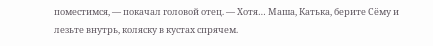поместимся, — покачал головой отец. — Хотя… Маша, Катька, берите Сёму и лезьте внутрь, коляску в кустах спрячем.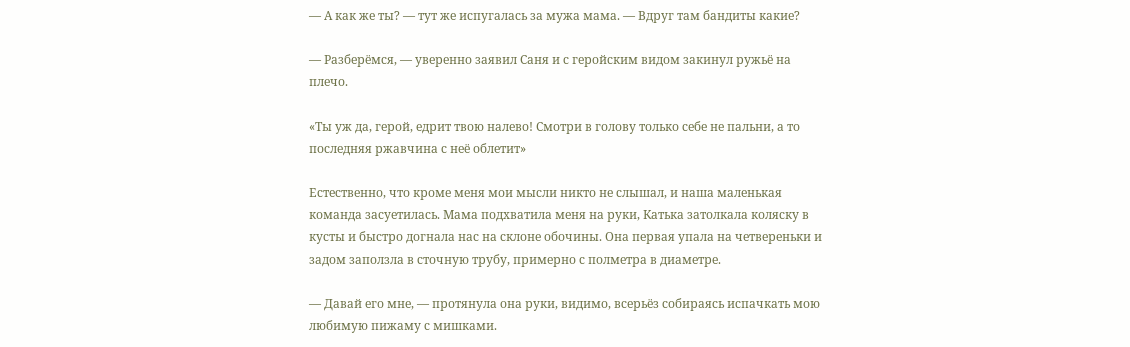— А как же ты? — тут же испугалась за мужа мама. — Вдруг там бандиты какие?

— Разберёмся, — уверенно заявил Саня и с геройским видом закинул ружьё на плечо.

«Ты уж да, герой, едрит твою налево! Смотри в голову только себе не пальни, а то последняя ржавчина с неё облетит»

Естественно, что кроме меня мои мысли никто не слышал, и наша маленькая команда засуетилась. Мама подхватила меня на руки, Катька затолкала коляску в кусты и быстро догнала нас на склоне обочины. Она первая упала на четвереньки и задом заползла в сточную трубу, примерно с полметра в диаметре.

— Давай его мне, — протянула она руки, видимо, всерьёз собираясь испачкать мою любимую пижаму с мишками.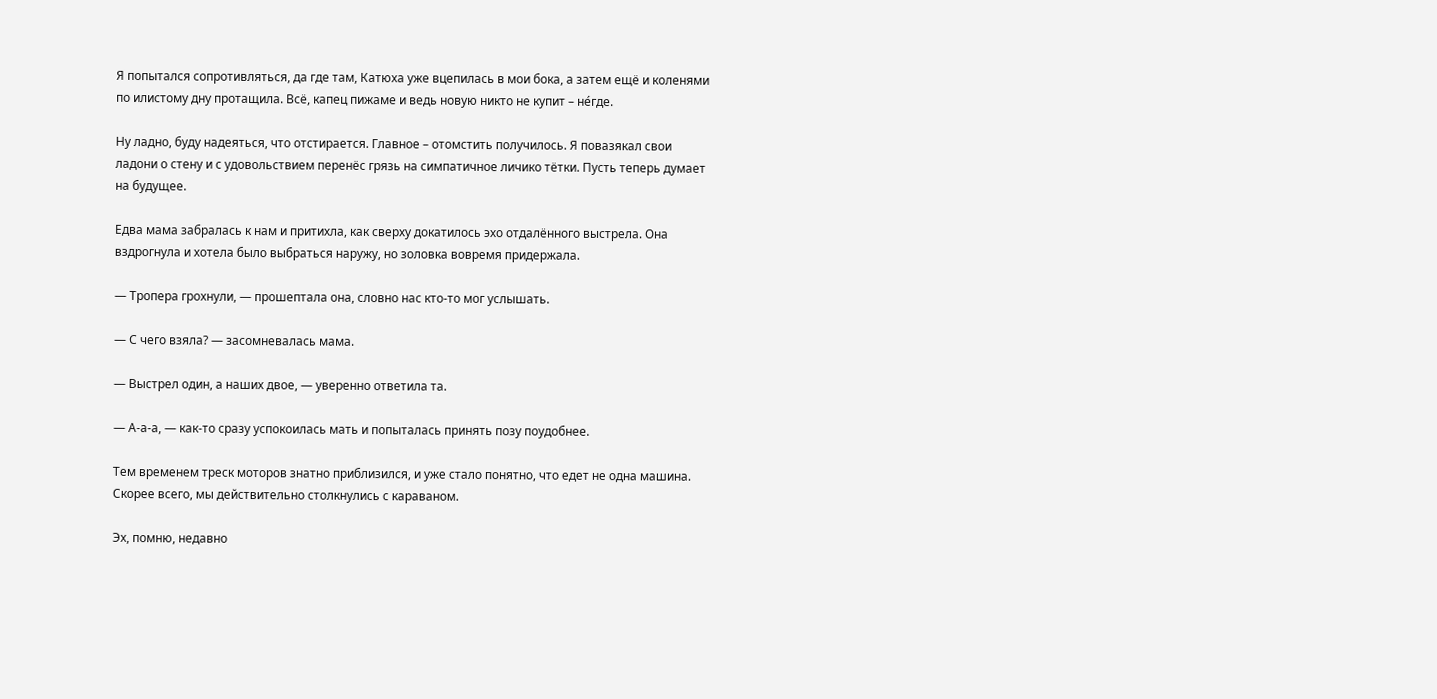Я попытался сопротивляться, да где там, Катюха уже вцепилась в мои бока, а затем ещё и коленями по илистому дну протащила. Всё, капец пижаме и ведь новую никто не купит – не́где.

Ну ладно, буду надеяться, что отстирается. Главное – отомстить получилось. Я повазякал свои ладони о стену и с удовольствием перенёс грязь на симпатичное личико тётки. Пусть теперь думает на будущее.

Едва мама забралась к нам и притихла, как сверху докатилось эхо отдалённого выстрела. Она вздрогнула и хотела было выбраться наружу, но золовка вовремя придержала.

— Тропера грохнули, — прошептала она, словно нас кто-то мог услышать.

— С чего взяла? — засомневалась мама.

— Выстрел один, а наших двое, — уверенно ответила та.

— А-а-а, — как-то сразу успокоилась мать и попыталась принять позу поудобнее.

Тем временем треск моторов знатно приблизился, и уже стало понятно, что едет не одна машина. Скорее всего, мы действительно столкнулись с караваном.

Эх, помню, недавно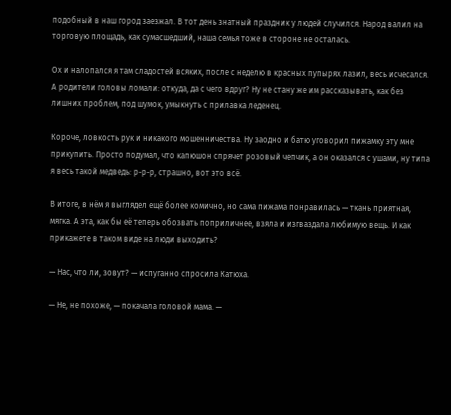подобный в наш город заезжал. В тот день знатный праздник у людей случился. Народ валил на торговую площадь, как сумасшедший, наша семья тоже в стороне не осталась.

Ох и налопался я там сладостей всяких, после с неделю в красных пупырях лазил, весь исчесался. А родители головы ломали: откуда, да с чего вдруг? Ну не стану же им рассказывать, как без лишних проблем, под шумок, умыкнуть с прилавка леденец.

Короче, ловкость рук и никакого мошенничества. Ну заодно и батю уговорил пижамку эту мне прикупить. Просто подумал, что капюшон спрячет розовый чепчик, а он оказался с ушами, ну типа я весь такой медведь: р-р-р, страшно, вот это всё.

В итоге, в нём я выглядел ещё более комично, но сама пижама понравилась — ткань приятная, мягка. А эта, как бы её теперь обозвать поприличнее, взяла и изгваздала любимую вещь. И как прикажете в таком виде на люди выходить?

— Нас, что ли, зовут? — испуганно спросила Катюха.

— Не, не похоже, — покачала головой мама. —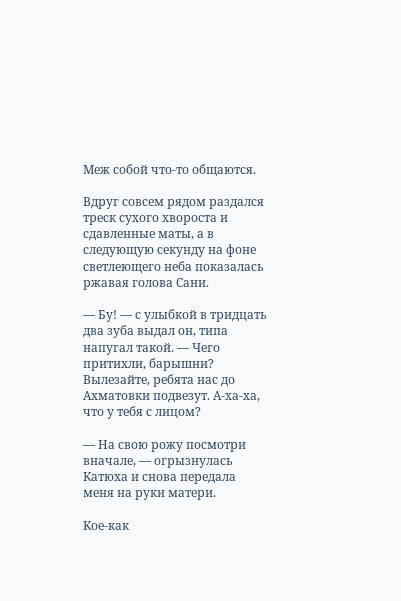Меж собой что-то общаются.

Вдруг совсем рядом раздался треск сухого хвороста и сдавленные маты, а в следующую секунду на фоне светлеющего неба показалась ржавая голова Сани.

— Бу! — с улыбкой в тридцать два зуба выдал он, типа напугал такой. — Чего притихли, барышни? Вылезайте, ребята нас до Ахматовки подвезут. А-ха-ха, что у тебя с лицом?

— На свою рожу посмотри вначале, — огрызнулась Катюха и снова передала меня на руки матери.

Кое-как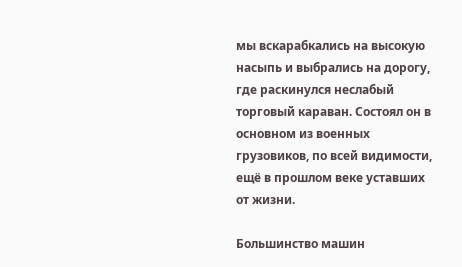мы вскарабкались на высокую насыпь и выбрались на дорогу, где раскинулся неслабый торговый караван. Состоял он в основном из военных грузовиков, по всей видимости, ещё в прошлом веке уставших от жизни.

Большинство машин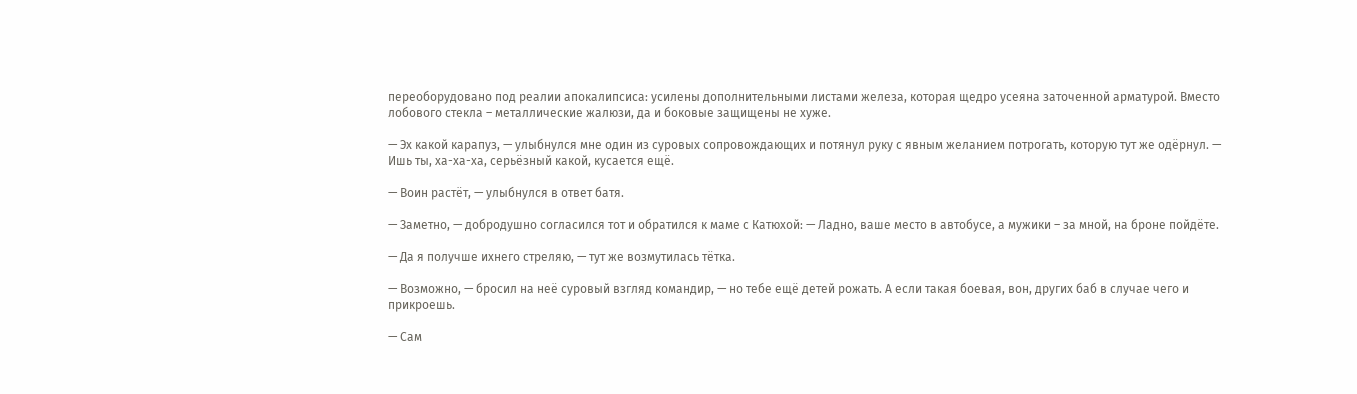переоборудовано под реалии апокалипсиса: усилены дополнительными листами железа, которая щедро усеяна заточенной арматурой. Вместо лобового стекла – металлические жалюзи, да и боковые защищены не хуже.

— Эх какой карапуз, — улыбнулся мне один из суровых сопровождающих и потянул руку с явным желанием потрогать, которую тут же одёрнул. — Ишь ты, ха-ха-ха, серьёзный какой, кусается ещё.

— Воин растёт, — улыбнулся в ответ батя.

— Заметно, — добродушно согласился тот и обратился к маме с Катюхой: — Ладно, ваше место в автобусе, а мужики – за мной, на броне пойдёте.

— Да я получше ихнего стреляю, — тут же возмутилась тётка.

— Возможно, — бросил на неё суровый взгляд командир, — но тебе ещё детей рожать. А если такая боевая, вон, других баб в случае чего и прикроешь.

— Сам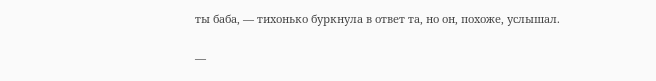ты баба, — тихонько буркнула в ответ та, но он, похоже, услышал.

—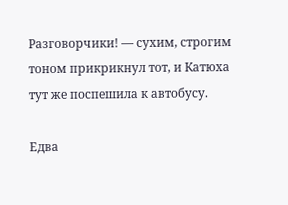Разговорчики! — сухим, строгим тоном прикрикнул тот, и Катюха тут же поспешила к автобусу.

Едва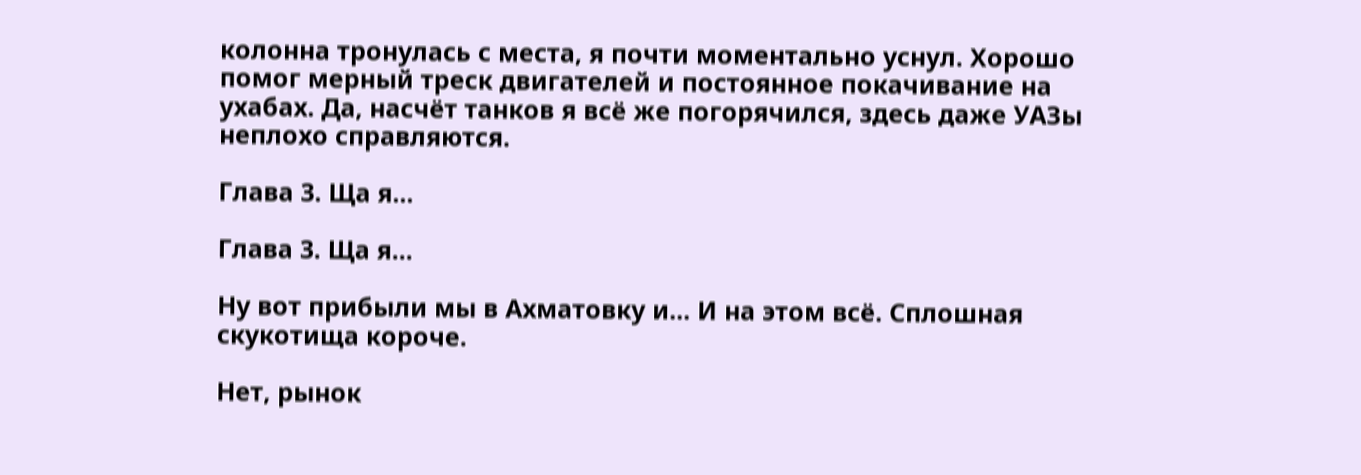колонна тронулась с места, я почти моментально уснул. Хорошо помог мерный треск двигателей и постоянное покачивание на ухабах. Да, насчёт танков я всё же погорячился, здесь даже УАЗы неплохо справляются.

Глава 3. Ща я...

Глава 3. Ща я...

Ну вот прибыли мы в Ахматовку и... И на этом всё. Сплошная скукотища короче.

Нет, рынок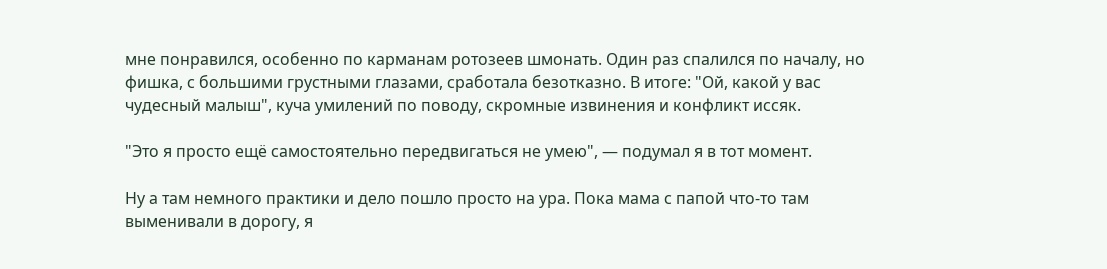мне понравился, особенно по карманам ротозеев шмонать. Один раз спалился по началу, но фишка, с большими грустными глазами, сработала безотказно. В итоге: "Ой, какой у вас чудесный малыш", куча умилений по поводу, скромные извинения и конфликт иссяк.

"Это я просто ещё самостоятельно передвигаться не умею", — подумал я в тот момент.

Ну а там немного практики и дело пошло просто на ура. Пока мама с папой что-то там выменивали в дорогу, я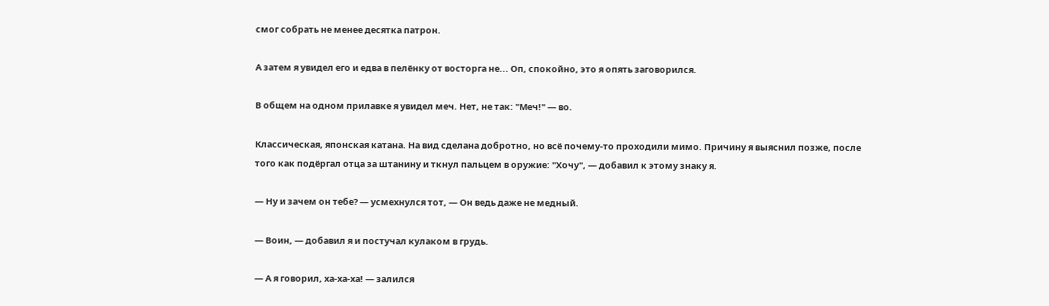смог собрать не менее десятка патрон.

А затем я увидел его и едва в пелёнку от восторга не... Оп, спокойно, это я опять заговорился.

В общем на одном прилавке я увидел меч. Нет, не так: "Меч!" — во.

Классическая, японская катана. На вид сделана добротно, но всё почему-то проходили мимо. Причину я выяснил позже, после того как подёргал отца за штанину и ткнул пальцем в оружие: "Хочу", — добавил к этому знаку я.

— Ну и зачем он тебе? — усмехнулся тот, — Он ведь даже не медный.

— Воин, — добавил я и постучал кулаком в грудь.

— А я говорил, ха-ха-ха! — залился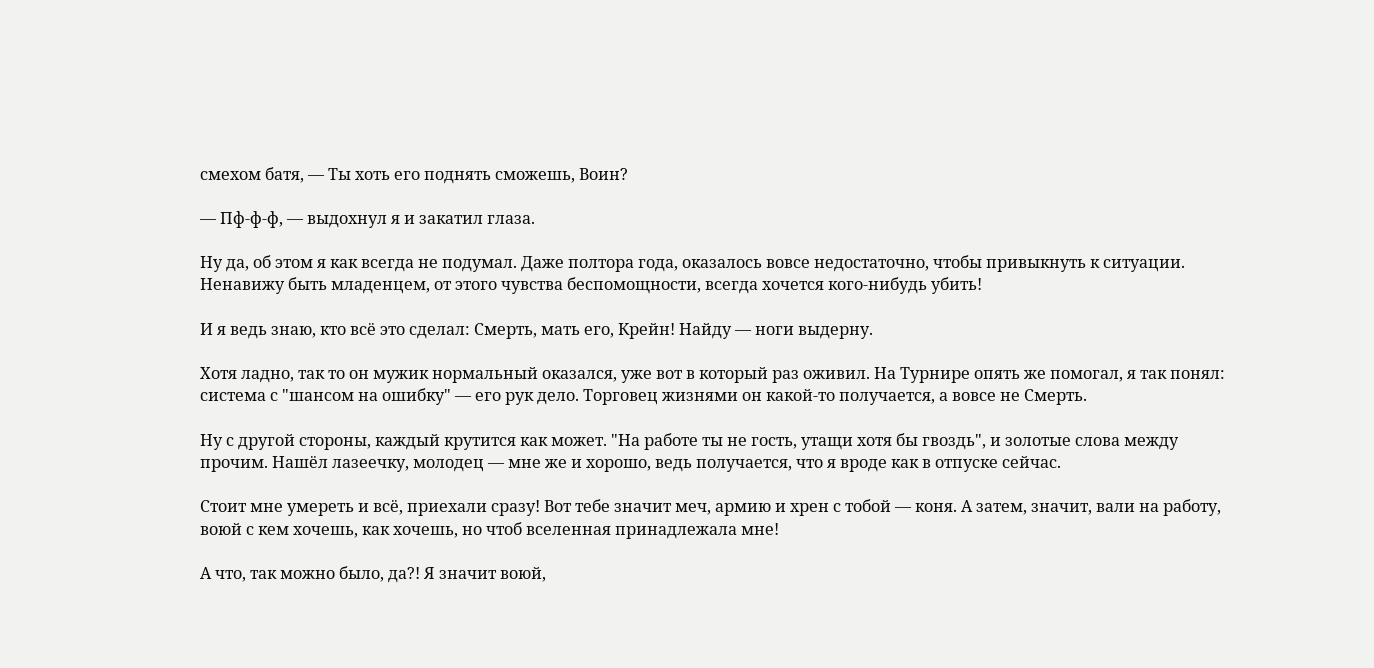смехом батя, — Ты хоть его поднять сможешь, Воин?

— Пф-ф-ф, — выдохнул я и закатил глаза.

Ну да, об этом я как всегда не подумал. Даже полтора года, оказалось вовсе недостаточно, чтобы привыкнуть к ситуации. Ненавижу быть младенцем, от этого чувства беспомощности, всегда хочется кого-нибудь убить!

И я ведь знаю, кто всё это сделал: Смерть, мать его, Крейн! Найду — ноги выдерну.

Хотя ладно, так то он мужик нормальный оказался, уже вот в который раз оживил. На Турнире опять же помогал, я так понял: система с "шансом на ошибку" — его рук дело. Торговец жизнями он какой-то получается, а вовсе не Смерть.

Ну с другой стороны, каждый крутится как может. "На работе ты не гость, утащи хотя бы гвоздь", и золотые слова между прочим. Нашёл лазеечку, молодец — мне же и хорошо, ведь получается, что я вроде как в отпуске сейчас.

Стоит мне умереть и всё, приехали сразу! Вот тебе значит меч, армию и хрен с тобой — коня. А затем, значит, вали на работу, воюй с кем хочешь, как хочешь, но чтоб вселенная принадлежала мне!

А что, так можно было, да?! Я значит воюй,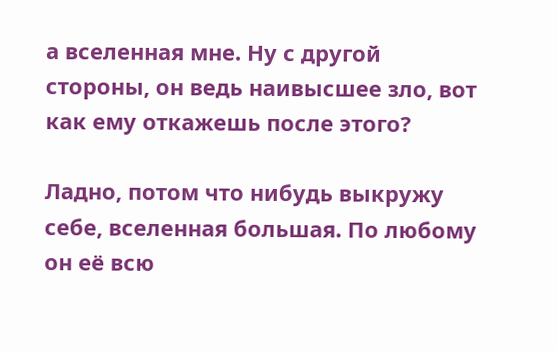а вселенная мне. Ну с другой стороны, он ведь наивысшее зло, вот как ему откажешь после этого?

Ладно, потом что нибудь выкружу себе, вселенная большая. По любому он её всю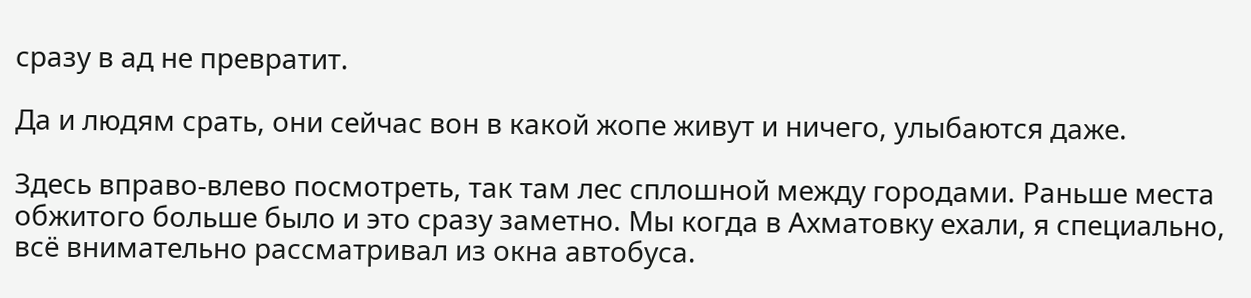сразу в ад не превратит.

Да и людям срать, они сейчас вон в какой жопе живут и ничего, улыбаются даже.

Здесь вправо-влево посмотреть, так там лес сплошной между городами. Раньше места обжитого больше было и это сразу заметно. Мы когда в Ахматовку ехали, я специально, всё внимательно рассматривал из окна автобуса.